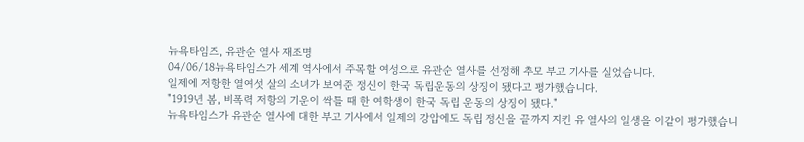뉴욕타임즈, 유관순 열사 재조명
04/06/18뉴욕타임스가 세계 역사에서 주목할 여성으로 유관순 열사를 선정해 추모 부고 기사를 실었습니다.
일제에 저항한 열여섯 살의 소녀가 보여준 정신이 한국 독립운동의 상징이 됐다고 평가했습니다.
"1919년 봄, 비폭력 저항의 기운이 싹틀 때 한 여학생이 한국 독립 운동의 상징이 됐다."
뉴욕타임스가 유관순 열사에 대한 부고 기사에서 일제의 강압에도 독립 정신을 끝까지 지킨 유 열사의 일생을 이같이 평가했습니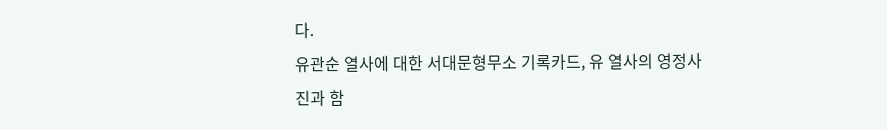다.
유관순 열사에 대한 서대문형무소 기록카드, 유 열사의 영정사진과 함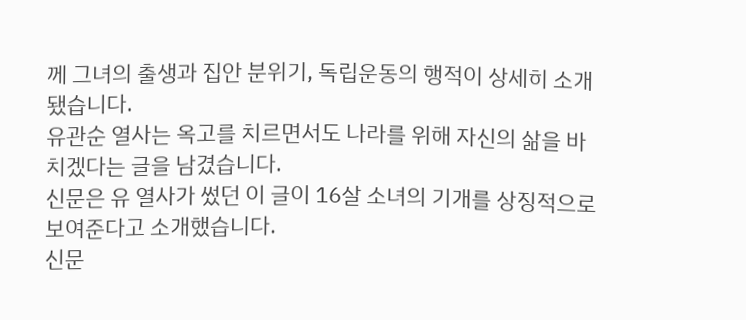께 그녀의 출생과 집안 분위기, 독립운동의 행적이 상세히 소개됐습니다.
유관순 열사는 옥고를 치르면서도 나라를 위해 자신의 삶을 바치겠다는 글을 남겼습니다.
신문은 유 열사가 썼던 이 글이 16살 소녀의 기개를 상징적으로 보여준다고 소개했습니다.
신문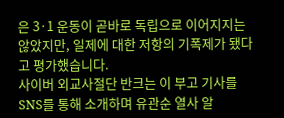은 3·1 운동이 곧바로 독립으로 이어지지는 않았지만, 일제에 대한 저항의 기폭제가 됐다고 평가했습니다.
사이버 외교사절단 반크는 이 부고 기사를 SNS를 통해 소개하며 유관순 열사 알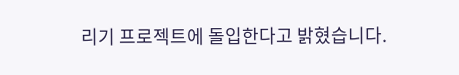리기 프로젝트에 돌입한다고 밝혔습니다.